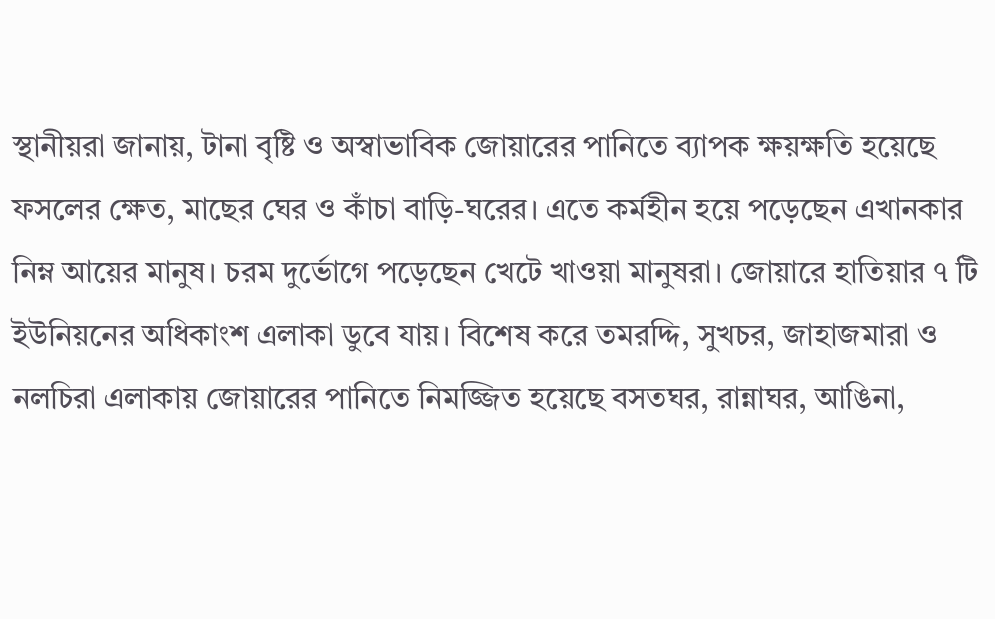স্থানীয়রা জানায়, টানা বৃষ্টি ও অস্বাভাবিক জোয়ারের পানিতে ব্যাপক ক্ষয়ক্ষতি হয়েছে ফসলের ক্ষেত, মাছের ঘের ও কাঁচা বাড়ি-ঘরের। এতে কর্মহীন হয়ে পড়েছেন এখানকার নিম্ন আয়ের মানুষ। চরম দুর্ভোগে পড়েছেন খেটে খাওয়া মানুষরা। জোয়ারে হাতিয়ার ৭ টি ইউনিয়নের অধিকাংশ এলাকা ডুবে যায়। বিশেষ করে তমরদ্দি, সুখচর, জাহাজমারা ও নলচিরা এলাকায় জোয়ারের পানিতে নিমজ্জিত হয়েছে বসতঘর, রান্নাঘর, আঙিনা,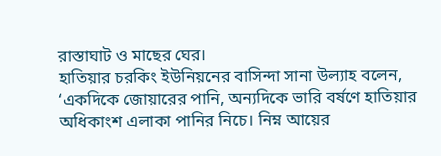রাস্তাঘাট ও মাছের ঘের।
হাতিয়ার চরকিং ইউনিয়নের বাসিন্দা সানা উল্যাহ বলেন, ‘একদিকে জোয়ারের পানি, অন্যদিকে ভারি বর্ষণে হাতিয়ার অধিকাংশ এলাকা পানির নিচে। নিম্ন আয়ের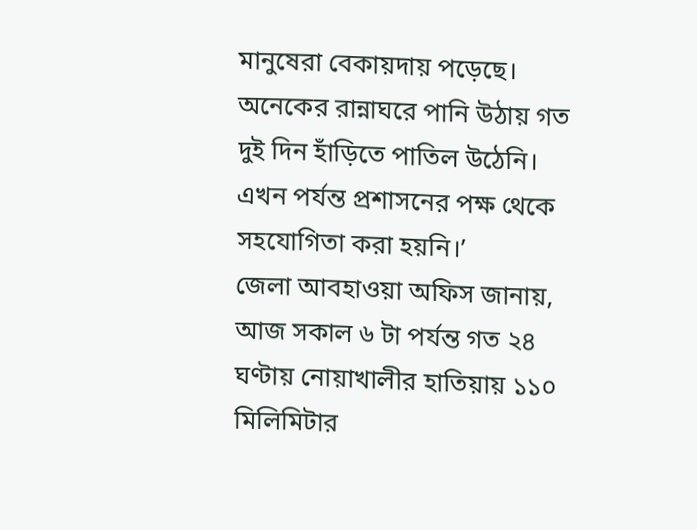মানুষেরা বেকায়দায় পড়েছে। অনেকের রান্নাঘরে পানি উঠায় গত দুই দিন হাঁড়িতে পাতিল উঠেনি। এখন পর্যন্ত প্রশাসনের পক্ষ থেকে সহযোগিতা করা হয়নি।’
জেলা আবহাওয়া অফিস জানায়, আজ সকাল ৬ টা পর্যন্ত গত ২৪ ঘণ্টায় নোয়াখালীর হাতিয়ায় ১১০ মিলিমিটার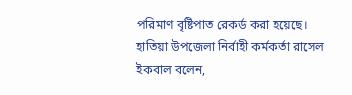পরিমাণ বৃষ্টিপাত রেকর্ড করা হয়েছে।
হাতিয়া উপজেলা নির্বাহী কর্মকর্তা রাসেল ইকবাল বলেন,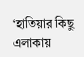‘হাতিয়ার কিছু এলাকায়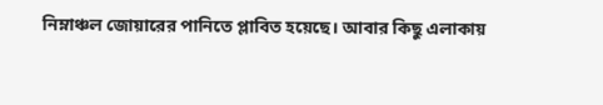নিম্নাঞ্চল জোয়ারের পানিতে প্লাবিত হয়েছে। আবার কিছু এলাকায়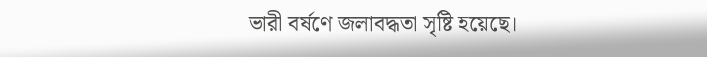ভারী বর্ষণে জলাবদ্ধতা সৃষ্টি হয়েছে।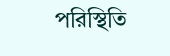পরিস্থিতি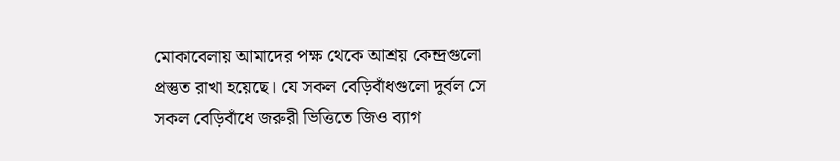মোকাবেলায় আমাদের পক্ষ থেকে আশ্রয় কেন্দ্রগুলো প্রস্তুত রাখা হয়েছে। যে সকল বেড়িবাঁধগুলো দুর্বল সে সকল বেড়িবাঁধে জরুরী ভিত্তিতে জিও ব্যাগ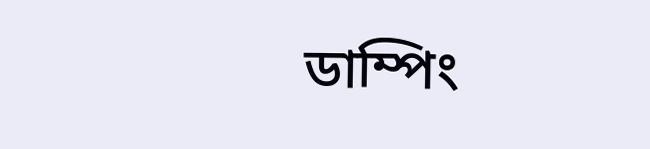ডাম্পিং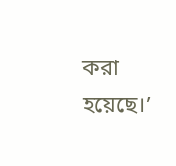করা হয়েছে।’